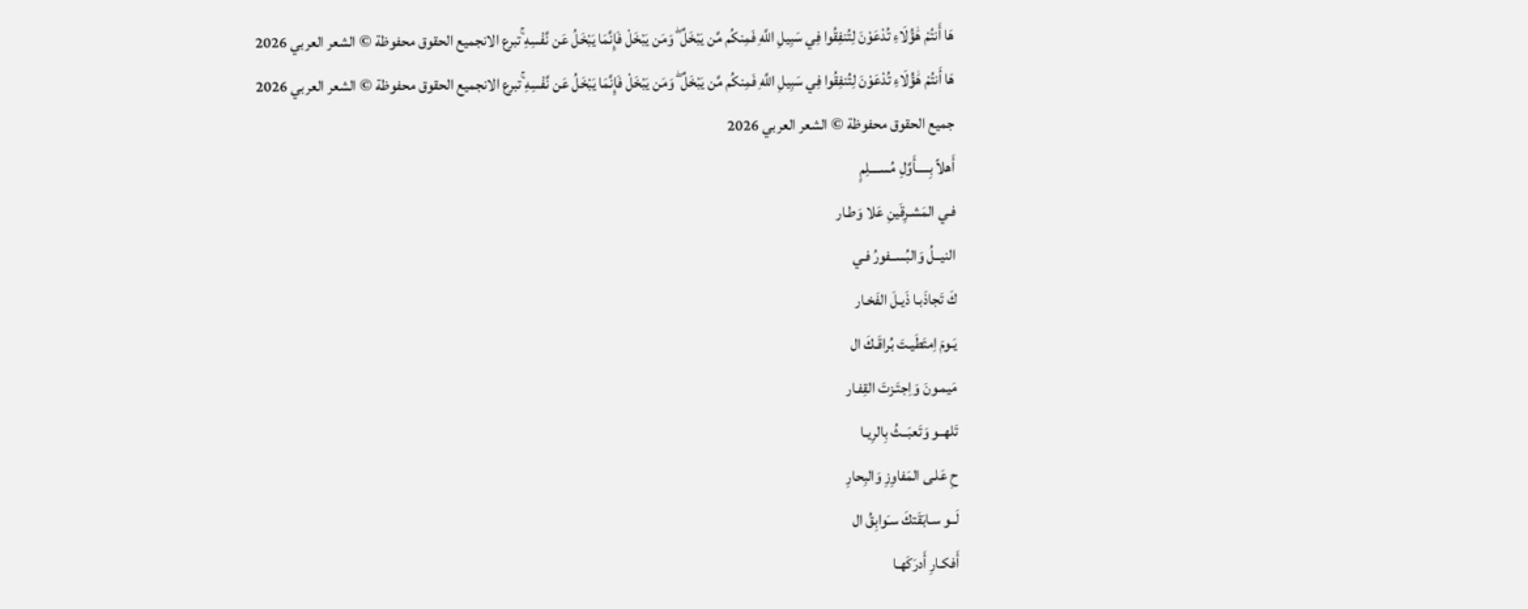هَا أَنتُمْ هَٰؤُلَاءِ تُدْعَوْنَ لِتُنفِقُوا فِي سَبِيلِ اللَّهِ فَمِنكُم مَّن يَبْخَلُ ۖ وَمَن يَبْخَلْ فَإِنَّمَا يَبْخَلُ عَن نَّفْسِهِ ۚتبرع الانجميع الحقوق محفوظة © الشعر العربي 2026
هَا أَنتُمْ هَٰؤُلَاءِ تُدْعَوْنَ لِتُنفِقُوا فِي سَبِيلِ اللَّهِ فَمِنكُم مَّن يَبْخَلُ ۖ وَمَن يَبْخَلْ فَإِنَّمَا يَبْخَلُ عَن نَّفْسِهِ ۚتبرع الانجميع الحقوق محفوظة © الشعر العربي 2026
جميع الحقوق محفوظة © الشعر العربي 2026
أَهلاً بِـــــأَوَّلِ مُســــلِمٍ
فـي المَشـرِقَينِ عَلا وَطـار
النيــلُ وَالبُســفورُ فـي
كَ تَجاذَبـا ذَيـلَ الفَخـار
يَـومَ اِمتَطَيـتَ بُراقَـكَ ال
مَيمـونَ وَاِجتَـزتَ القِفـار
تَلهــو وَتَعبَــثُ بِالرِيـا
حِ عَلـى المَفاوِزِ وَالبِحارِ
لَــو سـابَقَتكَ سـَوابِقُ ال
أَفكـارِ أَدرَكَهـا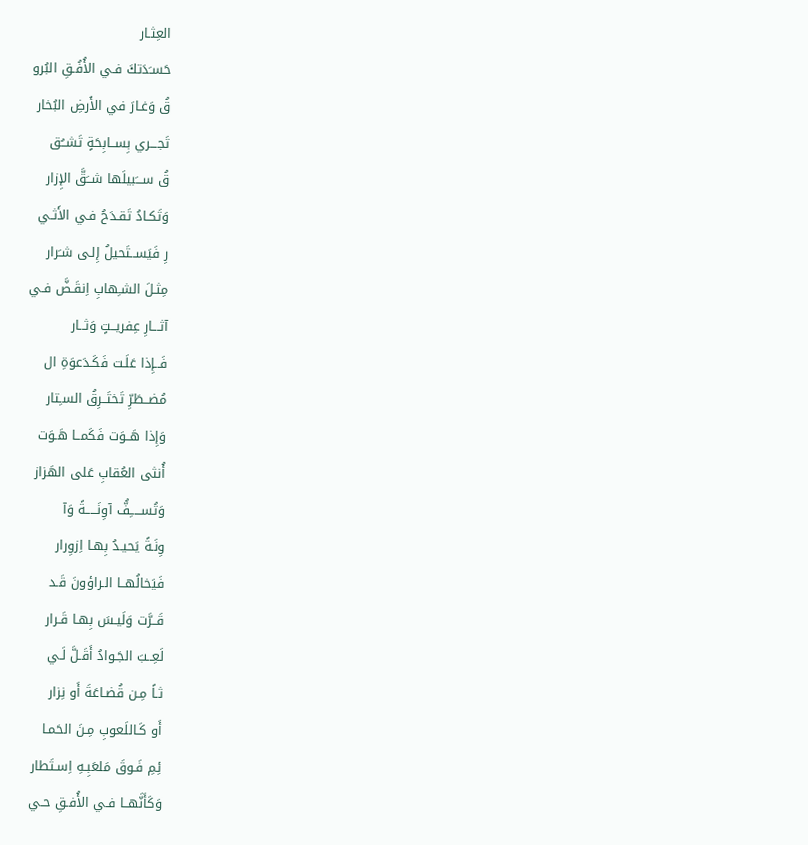العِثـار
حَسـَدَتكَ فـي الأُفُـقِ البُرو
قُ وَغـارَ في الأَرضِ البُخار
تَجـــري بِســابِحَةٍ تَشــُق
قُ ســـَبيلَها شــَقَّ الإِزار
وَتَكـادُ تَقـدَحُ فـي الأَثـي
رِ فَيَســتَحيلُ إِلـى شـَرار
مِثـلَ الشـِهابِ اِنقَـضَّ فـي
آثـــارِ عِفريــتٍ وَثــار
فَــإِذا عَلَـت فَكَـدَعوَةِ ال
مُضــطَرِّ تَختَــرِقُ السـِتار
وَإِذا هَــوَت فَكَمــا هَـوَت
أُنثى العُقابِ عَلى الهَزاز
وَتُســـــِفُّ آوِنَـــــةً وَآ
وِنَـةً يَحيـدُ بِهـا اِزوِرار
فَيَخالُهــا الـراؤونَ قَـد
قَــرَّت وَلَيـسَ بِهـا قَـرار
لَعِــبَ الجَـوادُ أَقَـلَّ لَـي
ثـاً مِـن قُضـاعَةَ أَو نِزار
أَو كَـاللَعوبِ مِـنَ الحَمـا
ئِمِ فَـوقَ مَلعَبِـهِ اِسـتَطار
وَكَأَنَّهــا فـي الأُفـقِ حـي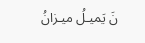نَ يَميـلُ ميـزانُ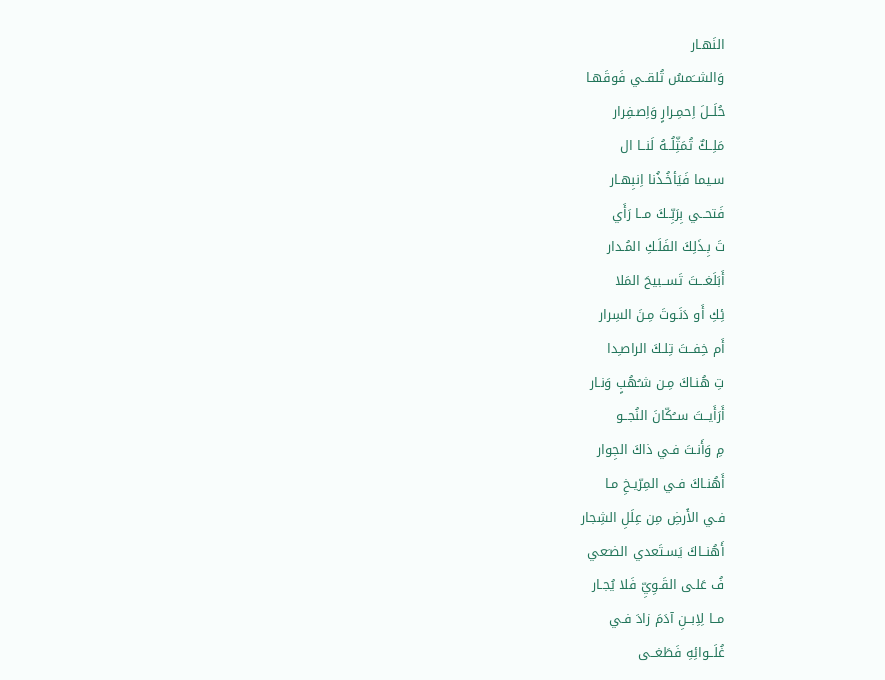النَهـار
وَالشــَمسُ تُلقــي فَوقَهـا
حُلَــلَ اِحمِـرارٍ وَاِصـفِرار
مَلِــكٌ تُمَثِّلُــهُ لَنــا ال
سـيما فَيَأخُـذُنا اِنبِهـار
فَتحــي بِرَبِّــكَ مــا رَأَي
تَ بِـذَلِكَ الفَلَـكِ المُـدار
أَبَلَغـــتَ تَســبيحَ المَلا
ئِكِ أَو دَنَـوتَ مِـنَ السِرار
أَم خِفــتَ تِلـكَ الراصـِدا
تِ هُنـاكَ مِـن شـُهُبٍ وَنـار
أَرَأَيــتَ ســُكّانَ النُجــو
مِ وَأَنـتَ فـي ذاكَ الجِوار
أَهُنـاكَ فـي المِرّيـخِ مـا
فـي الأَرضِ مِن عِلَلِ الشِجار
أَهُنــاكَ يَسـتَعدي الضـَعي
فُ عَلـى القَـوِيِّ فَلا يُجـار
مــا لِاِبــنِ آدَمَ زادَ فـي
غُلَــوائِهِ فَطَغــى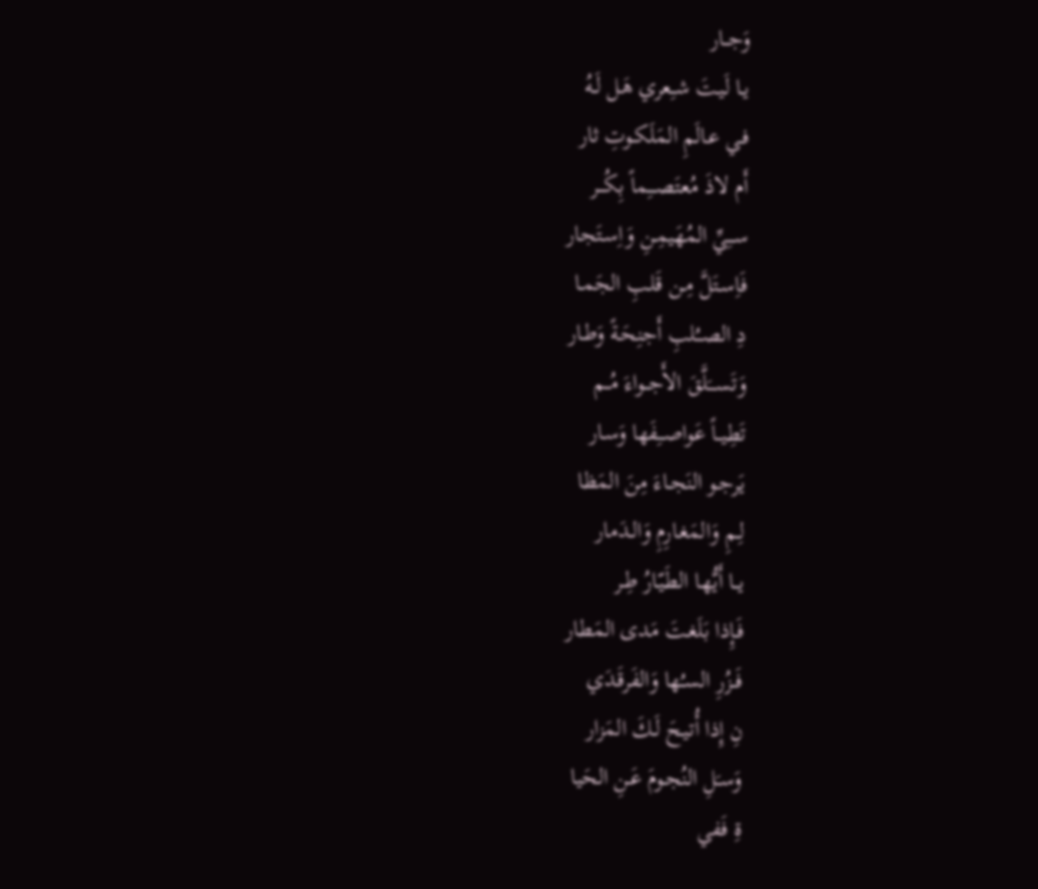وَجــار
يـا لَيـتَ شـِعري هَـل لَـهُ
فـي عـالَمِ المَلَكـوتِ ثار
أَم لاذَ مُعتَصـــِماً بِكُـــر
ســِيِّ المُهَيمِـنِ وَاِسـتَجار
فَاِسـتَلَّ مِـن قَلـبِ الجَمـا
دِ الصــُلبِ أَجنِحَـةً وَطـار
وَتَســـَلَّقَ الأَجــواءَ مُــم
تَطِيــاً عَواصــِفَها وَسـار
يَرجـو النَجـاءَ مِنَ المَظا
لِـمِ وَالمَغـارِمِ وَالـدَمار
يــا أَيُّهـا الطَيّـارُ طِـر
فَـإِذا بَلَغـتَ مَدى المَطار
فَــزُرِ السـُها وَالفَرقَـدَي
نِ إِذا أُتيـحَ لَـكَ المَزار
وَسـَلِ النُجـومَ عَـنِ الحَيا
ةِ فَفي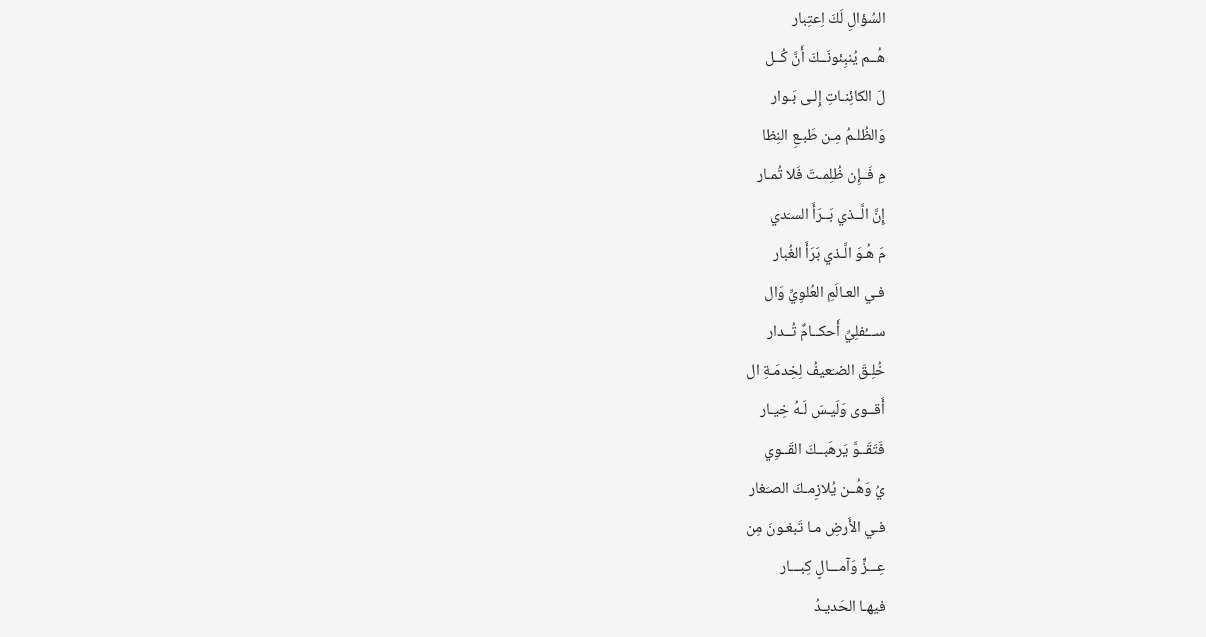السُؤالِ لَكَ اِعتِبار
هُــم يُنبِئونَــكَ أَنَّ كُــل
لَ الكائِنـاتِ إِلـى بَـوار
وَالظُلـمُ مِـن طَبـعِ النِظا
مِ فَــإِن ظُلِمـتَ فَلا تُمـار
إِنَّ الَّــذي بَــرَأَ السـَدي
مَ هُـوَ الَّـذي بَرَأَ الغُبار
فـي العـالَمِ العُلوِيِّ وَال
ســـُفلِيِّ أَحكــامٌ تُــدار
خُلِـقَ الضـَعيفُ لِخِدمَـةِ ال
أَقــوى وَلَيـسَ لَـهُ خِيـار
فَتَقَــوَّ يَرهَبــكَ القَــوِي
يُ وَهُــن يُلازِمـكَ الصـَغار
فـي الأَرضِ مـا تَبغـونَ مِن
عِـــزٍّ وَآمـــالٍ كِبـــار
فيهـا الحَديـدُ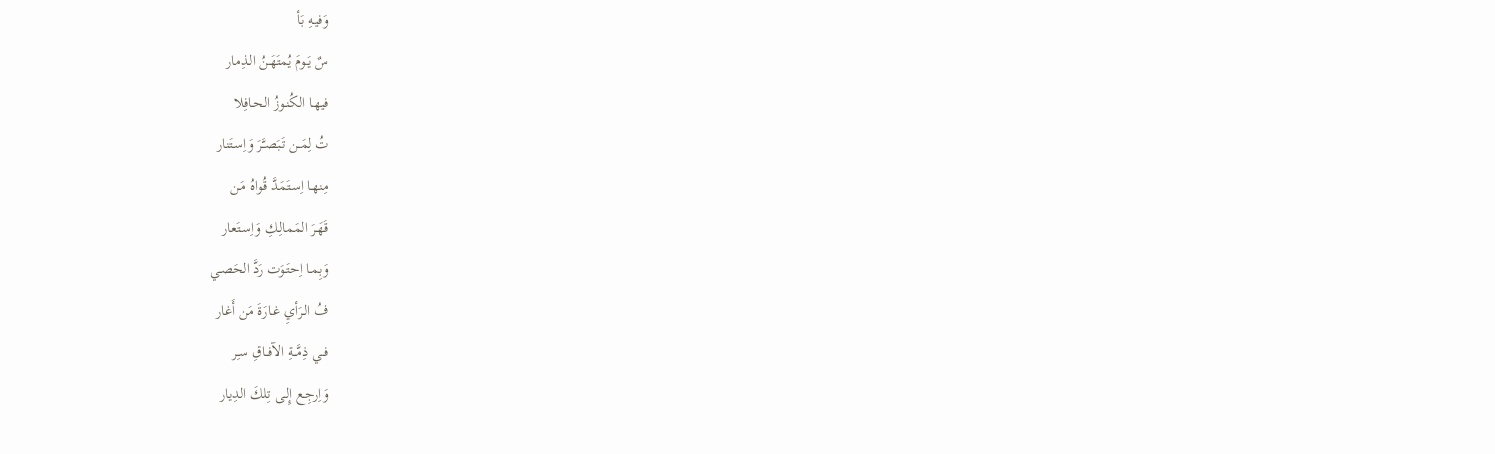وَفيـهِ بَأ
سٌ يَــومَ يُمتَهَـنُ الـذِمار
فيهـا الكُنـوزُ الحـافِلا
تُ لِمَــن تَبَصـَّرَ وَاِسـتَنار
مِنهـا اِسـتَمَدَّ قُـواهُ مَـن
قَهَـرَ المَمالِـكِ وَاِسـتَعار
وَبِمـا اِحتَـوَت رَدَّ الحَصـي
فُ الـرَأيِ غـارَةَ مَن أَغار
فــي ذِمَّــةِ الآفــاقِ سـِر
وَاِرجِـع إِلـى تِلكَ الدِيار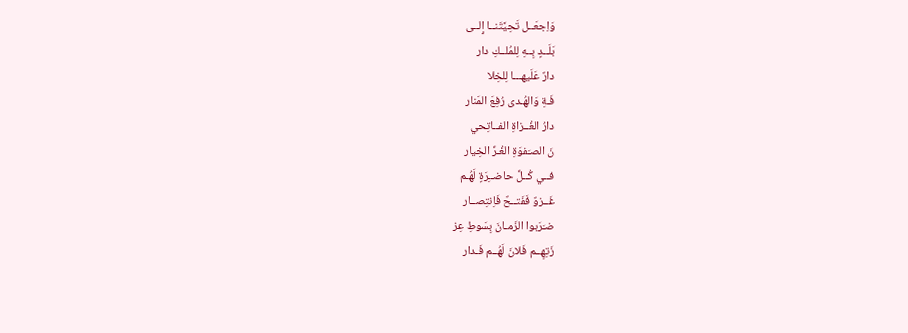وَاِجعَــل تَحِيَّتَنــا إِلــى
بَلَــدٍ بِــهِ لِلمُلــكِ دار
دارٌ عَلَيهـــا لِلخِلا
فَـةِ وَالهُـدى رُفِعَ المَنار
دارُ الغُــزاةِ الفــاتِحي
نَ الصـَفوَةِ الغُـرِّ الخِيار
فــي كُــلِّ حاضــِرَةٍ لَهُـم
غَــزوٌ فَفَتــحٌ فَاِنتِصــار
ضـَرَبوا الزَمـانَ بِسَوطِ عِز
زَتِهِــم فَلانَ لَهُــم فَـدار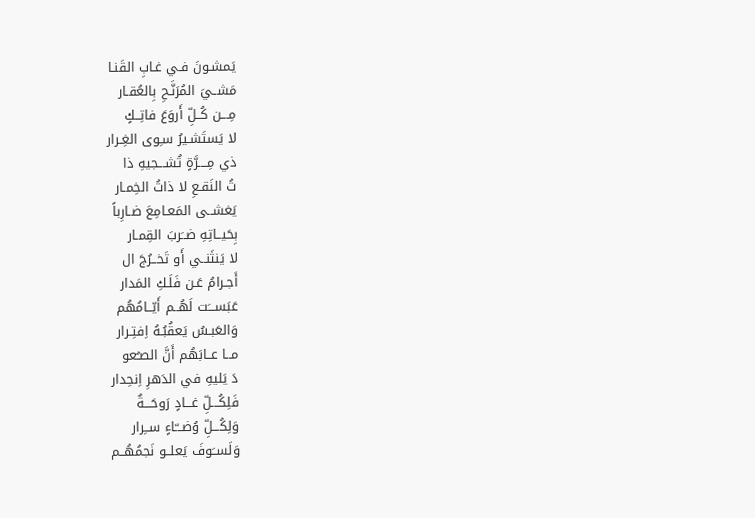يَمشـونَ فـي غـابِ القَنـا
مَشــيَ المُرَنَّـحِ بِالعُقـار
مِـــن كُــلِّ أَروَعَ فاتِــكٍ
لا يَستَشـيرُ سـِوى الغِـرار
ذي مِــــرَّةٍ تُشـــجيهِ ذا
تُ النَقـعِ لا ذاتُ الخِمـار
يَغشــى المَعـامِعَ ضـارِباً
بِحَيــاتِهِ ضــَربَ القِمـار
لا يَنثَنــي أَو تَخــرُجَ ال
أَجـرامُ عَـن فَلَـكِ المَدار
عَبَســـَت لَهُــم أَيّــامُهُم
وَالعَبـسُ يَعقُبُـهُ اِفتِـرار
مــا عــابَهُم أَنَّ الصـُعو
دَ يَليهِ في الدَهرِ اِنحِدار
فَلِكُـــلِّ غـــادٍ رَوحَـــةٌ
وَلِكُـــلِّ وُضـــّاءٍ ســِرار
وَلَســَوفَ يَعلــو نَجمُهُــم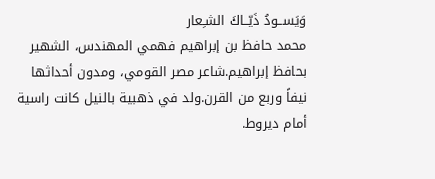وَيَســودُ ذَيّــاكَ الشـِعار
محمد حافظ بن إبراهيم فهمي المهندس، الشهير بحافظ إبراهيم.شاعر مصر القومي، ومدون أحداثها نيفاً وربع من القرن.ولد في ذهبية بالنيل كانت راسية أمام ديروط.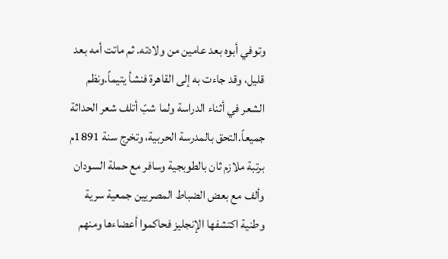وتوفي أبوه بعد عامين من ولادته. ثم ماتت أمه بعد قليل، وقد جاءت به إلى القاهرة فنشأ يتيماً.ونظم الشعر في أثناء الدراسة ولما شبّ أتلف شعر الحداثة جميعاً.التحق بالمدرسة الحربية، وتخرج سنة 1891م برتبة ملازم ثان بالطوبجية وسافر مع حملة السودان وألف مع بعض الضباط المصريين جمعية سرية وطنية اكتشفها الإنجليز فحاكموا أعضاءها ومنهم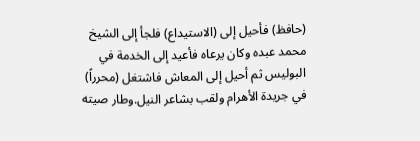(حافظ) فأحيل إلى (الاستيداع) فلجأ إلى الشيخ محمد عبده وكان يرعاه فأعيد إلى الخدمة في البوليس ثم أحيل إلى المعاش فاشتغل (محرراً) في جريدة الأهرام ولقب بشاعر النيل.وطار صيته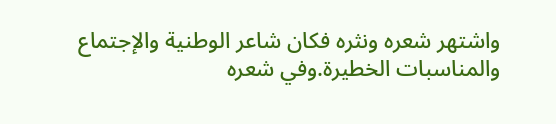واشتهر شعره ونثره فكان شاعر الوطنية والإجتماع والمناسبات الخطيرة.وفي شعره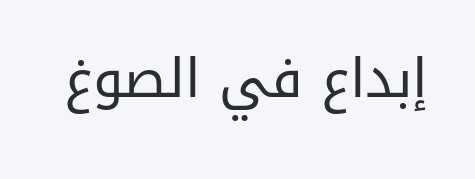إبداع في الصوغ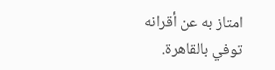امتاز به عن أقرانه توفي بالقاهرة.